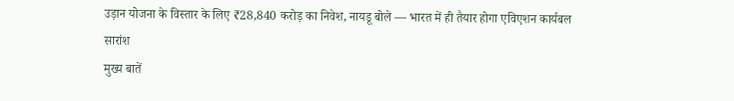उड़ान योजना के विस्तार के लिए ₹28,840 करोड़ का निवेश, नायडू बोले — भारत में ही तैयार होगा एविएशन कार्यबल
सारांश
मुख्य बातें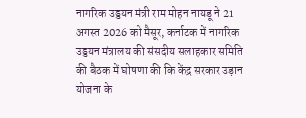नागरिक उड्डयन मंत्री राम मोहन नायडू ने 21 अगस्त 2026 को मैसूर, कर्नाटक में नागरिक उड्डयन मंत्रालय की संसदीय सलाहकार समिति की बैठक में घोषणा की कि केंद्र सरकार उड़ान योजना के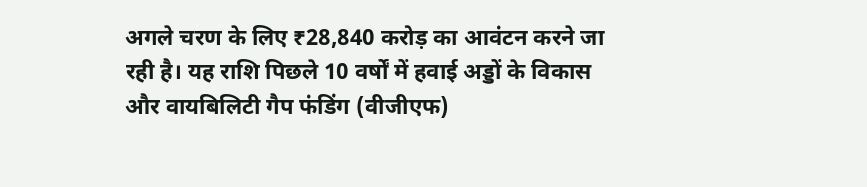अगले चरण के लिए ₹28,840 करोड़ का आवंटन करने जा रही है। यह राशि पिछले 10 वर्षों में हवाई अड्डों के विकास और वायबिलिटी गैप फंडिंग (वीजीएफ)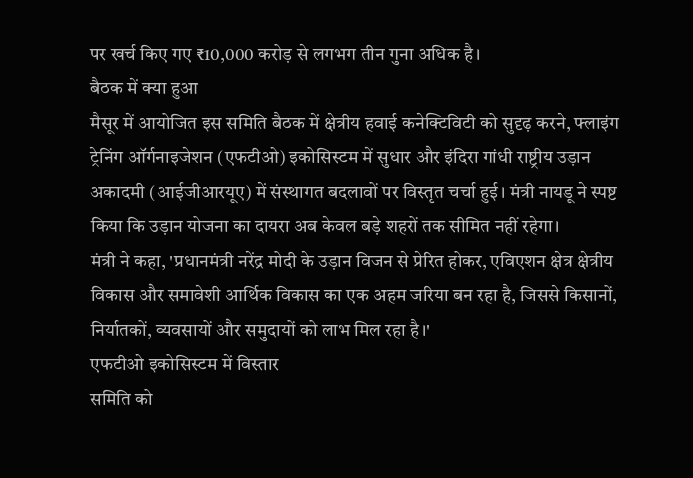पर खर्च किए गए ₹10,000 करोड़ से लगभग तीन गुना अधिक है।
बैठक में क्या हुआ
मैसूर में आयोजित इस समिति बैठक में क्षेत्रीय हवाई कनेक्टिविटी को सुदृढ़ करने, फ्लाइंग ट्रेनिंग ऑर्गनाइजेशन (एफटीओ) इकोसिस्टम में सुधार और इंदिरा गांधी राष्ट्रीय उड़ान अकादमी (आईजीआरयूए) में संस्थागत बदलावों पर विस्तृत चर्चा हुई। मंत्री नायडू ने स्पष्ट किया कि उड़ान योजना का दायरा अब केवल बड़े शहरों तक सीमित नहीं रहेगा।
मंत्री ने कहा, 'प्रधानमंत्री नरेंद्र मोदी के उड़ान विजन से प्रेरित होकर, एविएशन क्षेत्र क्षेत्रीय विकास और समावेशी आर्थिक विकास का एक अहम जरिया बन रहा है, जिससे किसानों, निर्यातकों, व्यवसायों और समुदायों को लाभ मिल रहा है।'
एफटीओ इकोसिस्टम में विस्तार
समिति को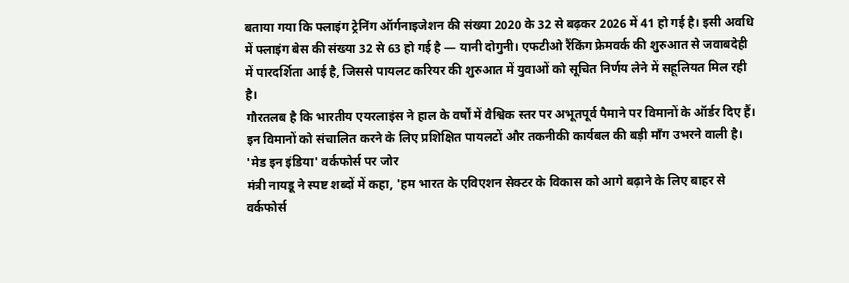बताया गया कि फ्लाइंग ट्रेनिंग ऑर्गनाइजेशन की संख्या 2020 के 32 से बढ़कर 2026 में 41 हो गई है। इसी अवधि में फ्लाइंग बेस की संख्या 32 से 63 हो गई है — यानी दोगुनी। एफटीओ रैंकिंग फ्रेमवर्क की शुरुआत से जवाबदेही में पारदर्शिता आई है, जिससे पायलट करियर की शुरुआत में युवाओं को सूचित निर्णय लेने में सहूलियत मिल रही है।
गौरतलब है कि भारतीय एयरलाइंस ने हाल के वर्षों में वैश्विक स्तर पर अभूतपूर्व पैमाने पर विमानों के ऑर्डर दिए हैं। इन विमानों को संचालित करने के लिए प्रशिक्षित पायलटों और तकनीकी कार्यबल की बड़ी माँग उभरने वाली है।
'मेड इन इंडिया' वर्कफोर्स पर जोर
मंत्री नायडू ने स्पष्ट शब्दों में कहा, 'हम भारत के एविएशन सेक्टर के विकास को आगे बढ़ाने के लिए बाहर से वर्कफोर्स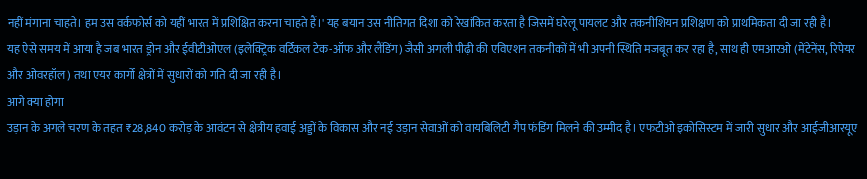नहीं मंगाना चाहते। हम उस वर्कफोर्स को यहीं भारत में प्रशिक्षित करना चाहते हैं।' यह बयान उस नीतिगत दिशा को रेखांकित करता है जिसमें घरेलू पायलट और तकनीशियन प्रशिक्षण को प्राथमिकता दी जा रही है।
यह ऐसे समय में आया है जब भारत ड्रोन और ईवीटीओएल (इलेक्ट्रिक वर्टिकल टेक-ऑफ और लैंडिंग) जैसी अगली पीढ़ी की एविएशन तकनीकों में भी अपनी स्थिति मजबूत कर रहा है, साथ ही एमआरओ (मेंटेनेंस, रिपेयर और ओवरहॉल) तथा एयर कार्गो क्षेत्रों में सुधारों को गति दी जा रही है।
आगे क्या होगा
उड़ान के अगले चरण के तहत ₹28,840 करोड़ के आवंटन से क्षेत्रीय हवाई अड्डों के विकास और नई उड़ान सेवाओं को वायबिलिटी गैप फंडिंग मिलने की उम्मीद है। एफटीओ इकोसिस्टम में जारी सुधार और आईजीआरयूए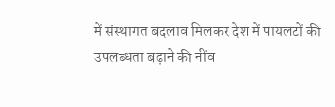में संस्थागत बदलाव मिलकर देश में पायलटों की उपलब्धता बढ़ाने की नींव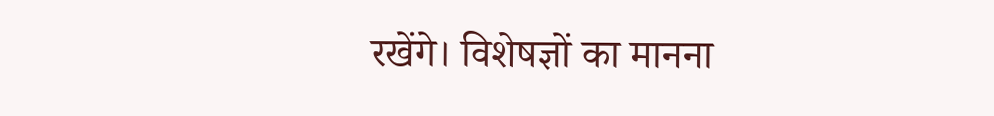रखेंगे। विशेषज्ञों का मानना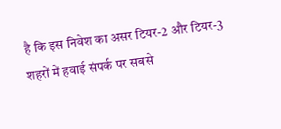है कि इस निवेश का असर टियर-2 और टियर-3 शहरों में हवाई संपर्क पर सबसे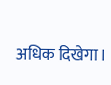अधिक दिखेगा।